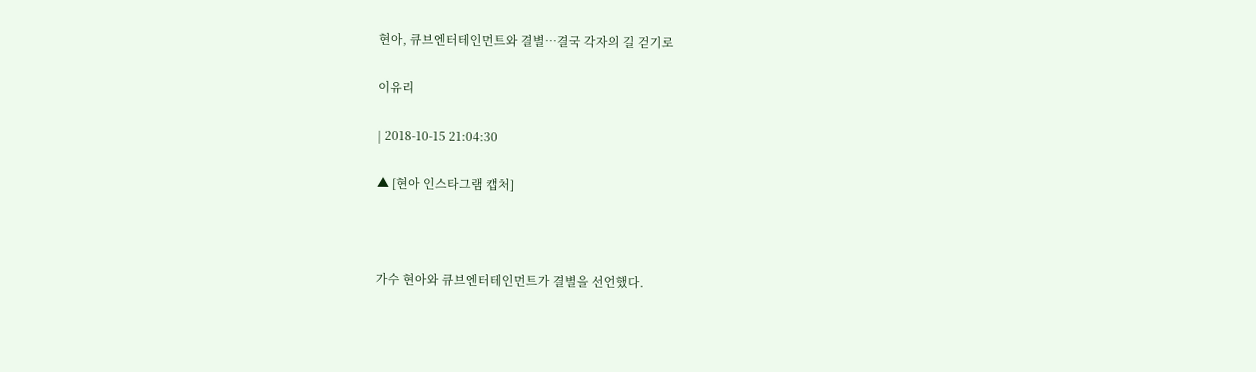현아, 큐브엔터테인먼트와 결별…결국 각자의 길 걷기로

이유리

| 2018-10-15 21:04:30

▲ [현아 인스타그램 캡처]



가수 현아와 큐브엔터테인먼트가 결별을 선언했다.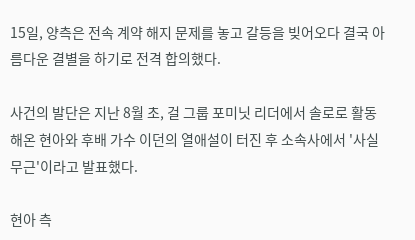15일, 양측은 전속 계약 해지 문제를 놓고 갈등을 빚어오다 결국 아름다운 결별을 하기로 전격 합의했다.

사건의 발단은 지난 8월 초, 걸 그룹 포미닛 리더에서 솔로로 활동해온 현아와 후배 가수 이던의 열애설이 터진 후 소속사에서 '사실무근'이라고 발표했다.

현아 측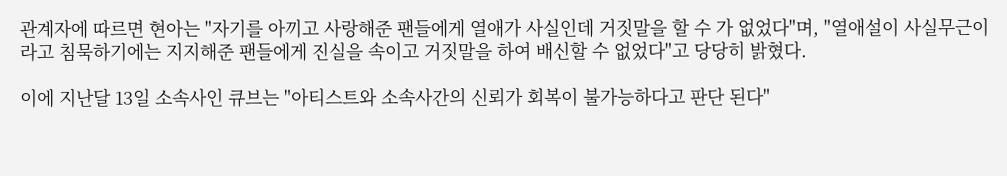관계자에 따르면 현아는 "자기를 아끼고 사랑해준 팬들에게 열애가 사실인데 거짓말을 할 수 가 없었다"며, "열애설이 사실무근이라고 침묵하기에는 지지해준 팬들에게 진실을 속이고 거짓말을 하여 배신할 수 없었다"고 당당히 밝혔다.

이에 지난달 13일 소속사인 큐브는 "아티스트와 소속사간의 신뢰가 회복이 불가능하다고 판단 된다"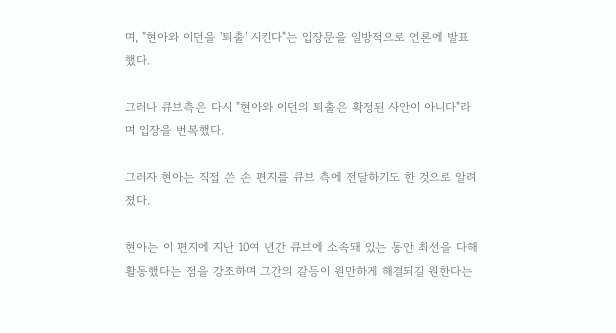며, "현아와 이던을 '퇴출' 시킨다"는 입장문을 일방적으로 언론에 발표했다.

그러나 큐브측은 다시 "현아와 이던의 퇴출은 확정된 사안이 아니다"라며 입장을 번복했다.

그러자 현아는 직접 쓴 손 편지를 큐브 측에 전달하기도 한 것으로 알려졌다.

현아는 이 편지에 지난 10여 년간 큐브에 소속돼 있는 동안 최선을 다해 활동했다는 점을 강조하며 그간의 갈등이 원만하게 해결되길 원한다는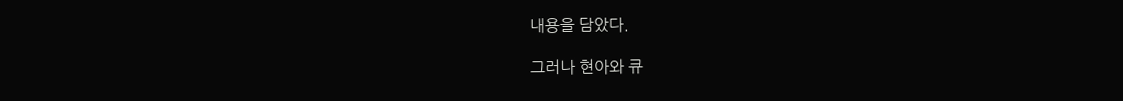내용을 담았다.

그러나 현아와 큐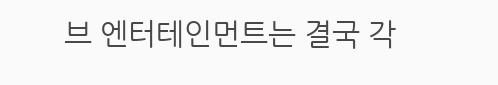브 엔터테인먼트는 결국 각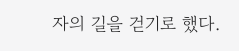자의 길을 걷기로 했다.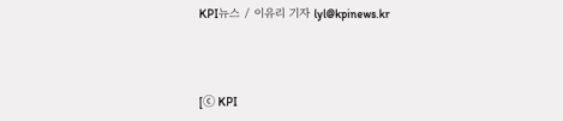KPI뉴스 / 이유리 기자 lyl@kpinews.kr



[ⓒ KPI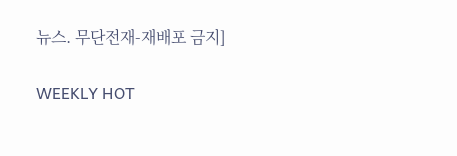뉴스. 무단전재-재배포 금지]

WEEKLY HOT